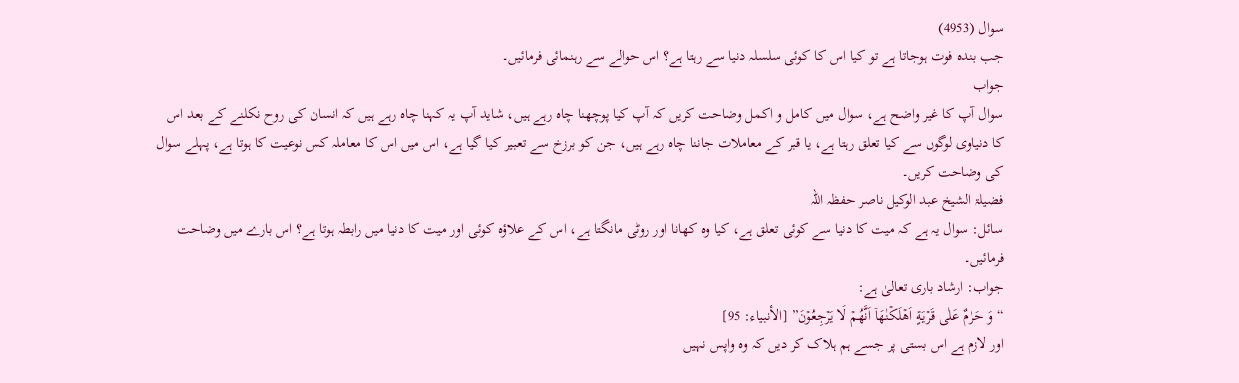سوال (4953)
جب بندہ فوت ہوجاتا ہے تو کیا اس کا کوئی سلسلہ دنیا سے رہتا ہے؟ اس حوالے سے رہنمائی فرمائیں۔
جواب
سوال آپ کا غیر واضح ہے، سوال میں کامل و اکمل وضاحت کریں کہ آپ کیا پوچھنا چاہ رہے ہیں، شاید آپ یہ کہنا چاہ رہے ہیں کہ انسان کی روح نکلنے کے بعد اس کا دنیاوی لوگوں سے کیا تعلق رہتا ہے، یا قبر کے معاملات جاننا چاہ رہے ہیں، جن کو برزخ سے تعبیر کیا گیا ہے، اس میں اس کا معاملہ کس نوعیت کا ہوتا ہے، پہلے سوال کی وضاحت کریں۔
فضیلۃ الشیخ عبد الوکیل ناصر حفظہ اللہ
سائل: سوال یہ ہے کہ میت کا دنیا سے کوئی تعلق ہے، کیا وہ کھانا اور روٹی مانگتا ہے، اس کے علاؤہ کوئی اور میت کا دنیا میں رابطہ ہوتا ہے؟ اس بارے میں وضاحت فرمائیں۔
جواب: ارشاد باری تعالیٰ ہے:
“وَ حَرٰمٌ عَلٰى قَرۡيَةٍ اَهۡلَكۡنٰهَاۤ اَنَّهُمۡ لَا يَرۡجِعُوۡنَ” [الأنبياء: 95]
اور لازم ہے اس بستی پر جسے ہم ہلاک کر دیں کہ وہ واپس نہیں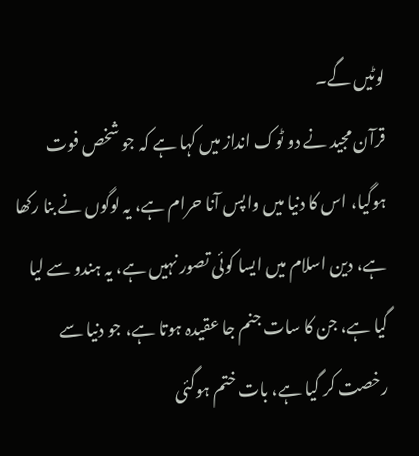لوٹیں گے۔
قرآن مجید نے دو ٹوک انداز میں کہا ہے کہ جو شخص فوت ہوگیا، اس کا دنیا میں واپس آنا حرام ہے، یہ لوگوں نے بنا رکھا ہے، دین اسلام میں ایسا کوئی تصور نہیں ہے، یہ ہندو سے لیا گیا ہے، جن کا سات جنم جا عقیدہ ہوتا ہے، جو دنیا سے رخصت کر گیا ہے، بات ختم ہوگئی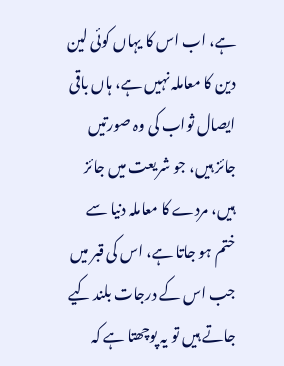ہے، اب اس کا یہاں کوئی لین دین کا معاملہ نہیں ہے، ہاں باقی ایصال ثواب کی وہ صورتیں جائز ہیں، جو شریعت میں جائز ہیں، مردے کا معاملہ دنیا سے ختم ہو جاتا ہے، اس کی قبر میں جب اس کے درجات بلند کیے جاتے ہیں تو یہ پوچھتا ہے کہ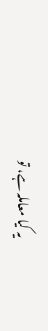یہ کیا معاملہ ہے، تو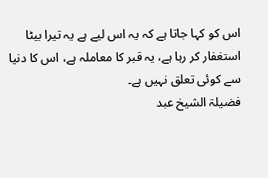اس کو کہا جاتا ہے کہ یہ اس لیے ہے یہ تیرا بیٹا استغفار کر رہا ہے، یہ قبر کا معاملہ ہے، اس کا دنیا سے کوئی تعلق نہیں ہے۔
فضیلۃ الشیخ عبد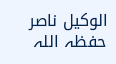الوکیل ناصر حفظہ اللہ